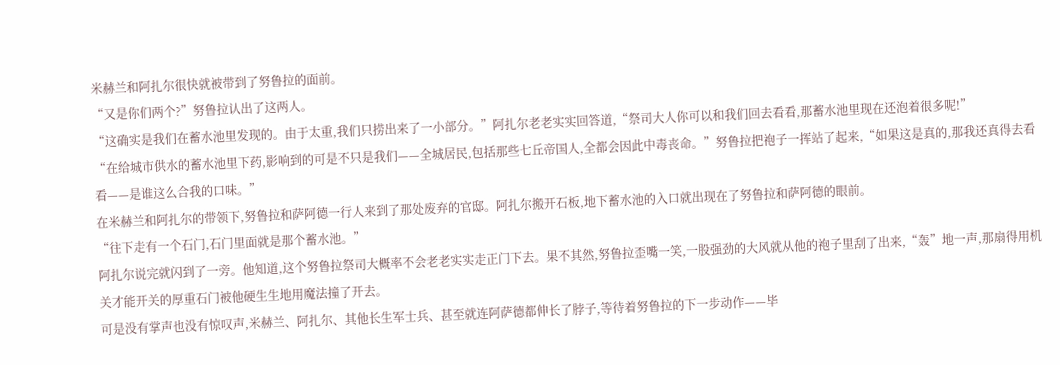米赫兰和阿扎尔很快就被带到了努鲁拉的面前。
“又是你们两个?”努鲁拉认出了这两人。
“这确实是我们在蓄水池里发现的。由于太重,我们只捞出来了一小部分。”阿扎尔老老实实回答道,“祭司大人你可以和我们回去看看,那蓄水池里现在还泡着很多呢!”
“在给城市供水的蓄水池里下药,影响到的可是不只是我们——全城居民,包括那些七丘帝国人,全都会因此中毒丧命。”努鲁拉把袍子一挥站了起来,“如果这是真的,那我还真得去看看——是谁这么合我的口味。”
在米赫兰和阿扎尔的带领下,努鲁拉和萨阿德一行人来到了那处废弃的官邸。阿扎尔搬开石板,地下蓄水池的入口就出现在了努鲁拉和萨阿德的眼前。
“往下走有一个石门,石门里面就是那个蓄水池。”
阿扎尔说完就闪到了一旁。他知道,这个努鲁拉祭司大概率不会老老实实走正门下去。果不其然,努鲁拉歪嘴一笑,一股强劲的大风就从他的袍子里刮了出来,“轰”地一声,那扇得用机关才能开关的厚重石门被他硬生生地用魔法撞了开去。
可是没有掌声也没有惊叹声,米赫兰、阿扎尔、其他长生军士兵、甚至就连阿萨德都伸长了脖子,等待着努鲁拉的下一步动作——毕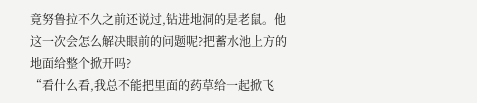竟努鲁拉不久之前还说过,钻进地洞的是老鼠。他这一次会怎么解决眼前的问题呢?把蓄水池上方的地面给整个掀开吗?
“看什么看,我总不能把里面的药草给一起掀飞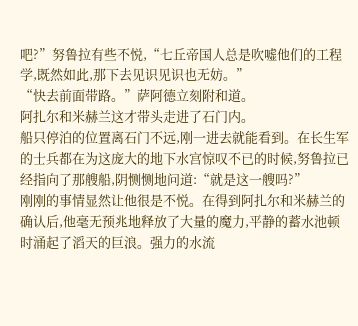吧?”努鲁拉有些不悦,“七丘帝国人总是吹嘘他们的工程学,既然如此,那下去见识见识也无妨。”
“快去前面带路。”萨阿德立刻附和道。
阿扎尔和米赫兰这才带头走进了石门内。
船只停泊的位置离石门不远,刚一进去就能看到。在长生军的士兵都在为这庞大的地下水宫惊叹不已的时候,努鲁拉已经指向了那艘船,阴恻恻地问道:“就是这一艘吗?”
刚刚的事情显然让他很是不悦。在得到阿扎尔和米赫兰的确认后,他毫无预兆地释放了大量的魔力,平静的蓄水池顿时涌起了滔天的巨浪。强力的水流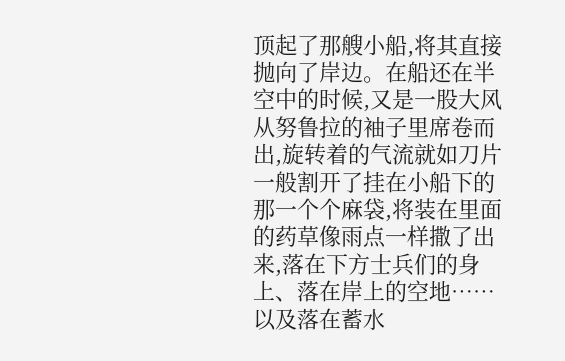顶起了那艘小船,将其直接抛向了岸边。在船还在半空中的时候,又是一股大风从努鲁拉的袖子里席卷而出,旋转着的气流就如刀片一般割开了挂在小船下的那一个个麻袋,将装在里面的药草像雨点一样撒了出来,落在下方士兵们的身上、落在岸上的空地……以及落在蓄水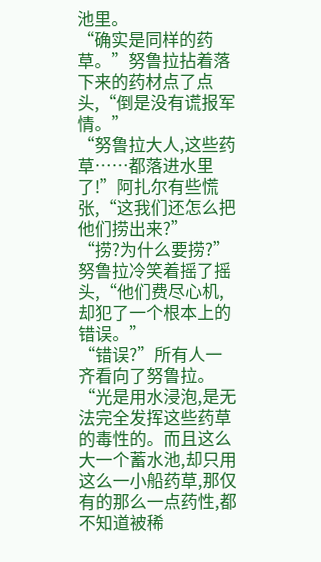池里。
“确实是同样的药草。”努鲁拉拈着落下来的药材点了点头,“倒是没有谎报军情。”
“努鲁拉大人,这些药草……都落进水里了!”阿扎尔有些慌张,“这我们还怎么把他们捞出来?”
“捞?为什么要捞?”努鲁拉冷笑着摇了摇头,“他们费尽心机,却犯了一个根本上的错误。”
“错误?”所有人一齐看向了努鲁拉。
“光是用水浸泡,是无法完全发挥这些药草的毒性的。而且这么大一个蓄水池,却只用这么一小船药草,那仅有的那么一点药性,都不知道被稀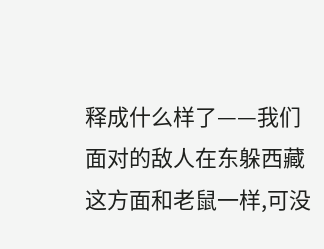释成什么样了——我们面对的敌人在东躲西藏这方面和老鼠一样,可没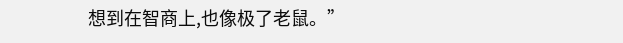想到在智商上,也像极了老鼠。”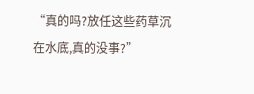“真的吗?放任这些药草沉在水底,真的没事?”